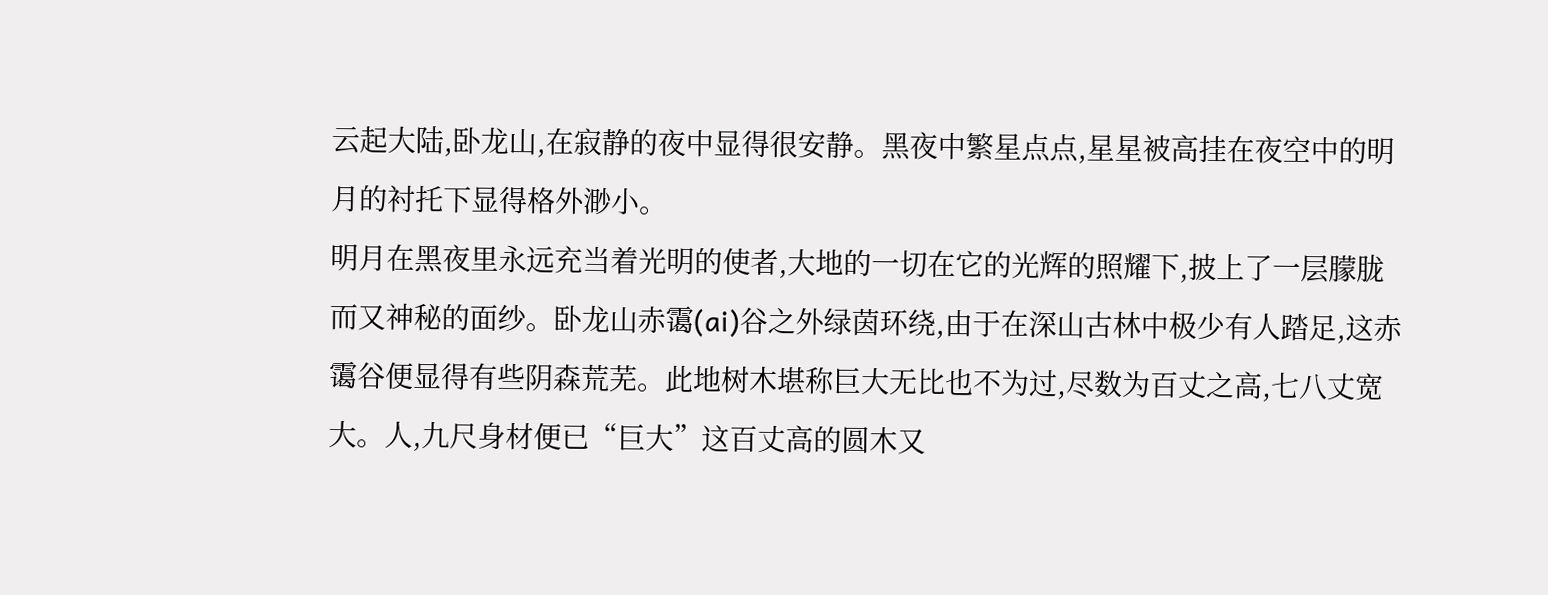云起大陆,卧龙山,在寂静的夜中显得很安静。黑夜中繁星点点,星星被高挂在夜空中的明月的衬托下显得格外渺小。
明月在黑夜里永远充当着光明的使者,大地的一切在它的光辉的照耀下,披上了一层朦胧而又神秘的面纱。卧龙山赤霭(ai)谷之外绿茵环绕,由于在深山古林中极少有人踏足,这赤霭谷便显得有些阴森荒芜。此地树木堪称巨大无比也不为过,尽数为百丈之高,七八丈宽大。人,九尺身材便已“巨大”这百丈高的圆木又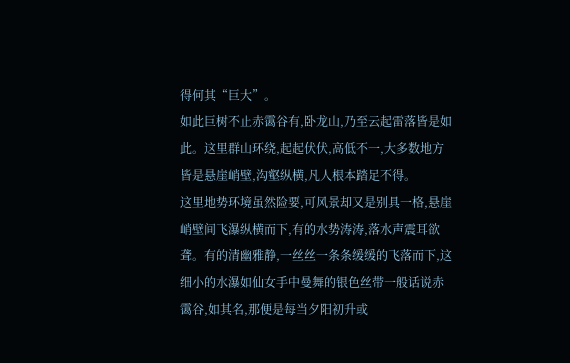得何其“巨大”。
如此巨树不止赤霭谷有,卧龙山,乃至云起雷落皆是如此。这里群山环绕,起起伏伏,高低不一,大多数地方皆是悬崖峭壁,沟壑纵横,凡人根本踏足不得。
这里地势环境虽然险要,可风景却又是别具一格,悬崖峭壁间飞瀑纵横而下,有的水势涛涛,落水声震耳欲聋。有的清幽雅静,一丝丝一条条缓缓的飞落而下,这细小的水瀑如仙女手中曼舞的银色丝带一般话说赤霭谷,如其名,那便是每当夕阳初升或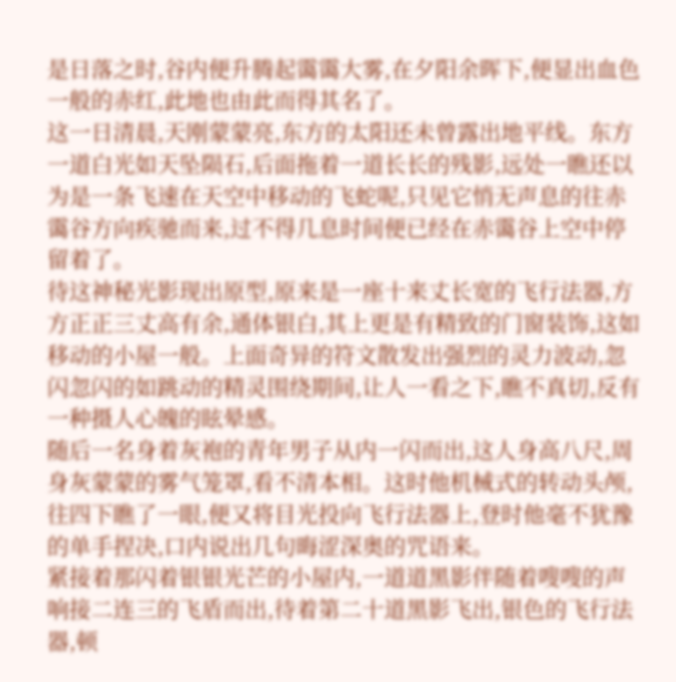是日落之时,谷内便升腾起霭霭大雾,在夕阳余晖下,便显出血色一般的赤红,此地也由此而得其名了。
这一日清晨,天刚蒙蒙亮,东方的太阳还未曾露出地平线。东方一道白光如天坠陨石,后面拖着一道长长的残影,远处一瞧还以为是一条飞速在天空中移动的飞蛇呢,只见它悄无声息的往赤霭谷方向疾驰而来,过不得几息时间便已经在赤霭谷上空中停留着了。
待这神秘光影现出原型,原来是一座十来丈长宽的飞行法器,方方正正三丈高有余,通体银白,其上更是有精致的门窗装饰,这如移动的小屋一般。上面奇异的符文散发出强烈的灵力波动,忽闪忽闪的如跳动的精灵围绕期间,让人一看之下,瞧不真切,反有一种摄人心魄的眩晕感。
随后一名身着灰袍的青年男子从内一闪而出,这人身高八尺,周身灰蒙蒙的雾气笼罩,看不清本相。这时他机械式的转动头颅,往四下瞧了一眼,便又将目光投向飞行法器上,登时他毫不犹豫的单手捏决,口内说出几句晦涩深奥的咒语来。
紧接着那闪着银银光芒的小屋内,一道道黑影伴随着嗖嗖的声响接二连三的飞盾而出,待着第二十道黑影飞出,银色的飞行法器,顿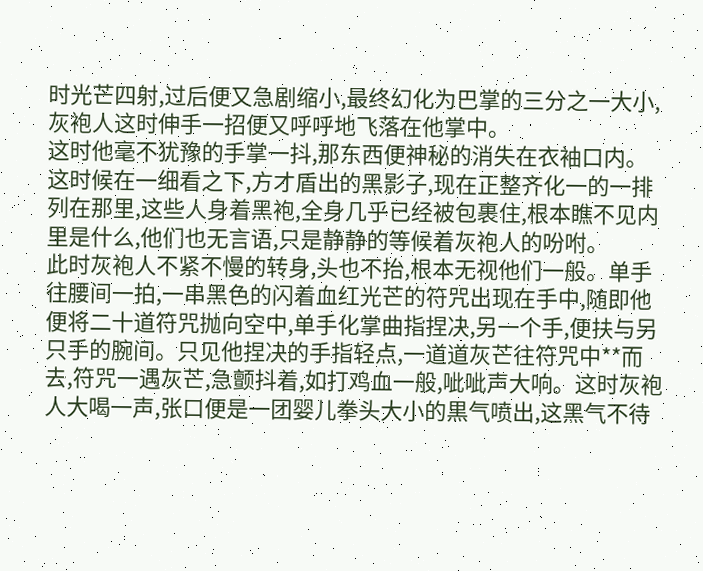时光芒四射,过后便又急剧缩小,最终幻化为巴掌的三分之一大小,灰袍人这时伸手一招便又呼呼地飞落在他掌中。
这时他毫不犹豫的手掌一抖,那东西便神秘的消失在衣袖口内。这时候在一细看之下,方才盾出的黑影子,现在正整齐化一的一排列在那里,这些人身着黑袍,全身几乎已经被包裹住,根本瞧不见内里是什么,他们也无言语,只是静静的等候着灰袍人的吩咐。
此时灰袍人不紧不慢的转身,头也不抬,根本无视他们一般。单手往腰间一拍,一串黑色的闪着血红光芒的符咒出现在手中,随即他便将二十道符咒抛向空中,单手化掌曲指捏决,另一个手,便扶与另只手的腕间。只见他捏决的手指轻点,一道道灰芒往符咒中**而去,符咒一遇灰芒,急颤抖着,如打鸡血一般,呲呲声大响。这时灰袍人大喝一声,张口便是一团婴儿拳头大小的黒气喷出,这黑气不待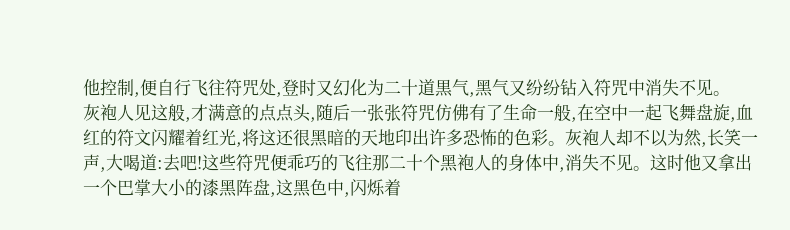他控制,便自行飞往符咒处,登时又幻化为二十道黒气,黑气又纷纷钻入符咒中消失不见。
灰袍人见这般,才满意的点点头,随后一张张符咒仿佛有了生命一般,在空中一起飞舞盘旋,血红的符文闪耀着红光,将这还很黑暗的天地印出许多恐怖的色彩。灰袍人却不以为然,长笑一声,大喝道:去吧!这些符咒便乖巧的飞往那二十个黑袍人的身体中,消失不见。这时他又拿出一个巴掌大小的漆黑阵盘,这黑色中,闪烁着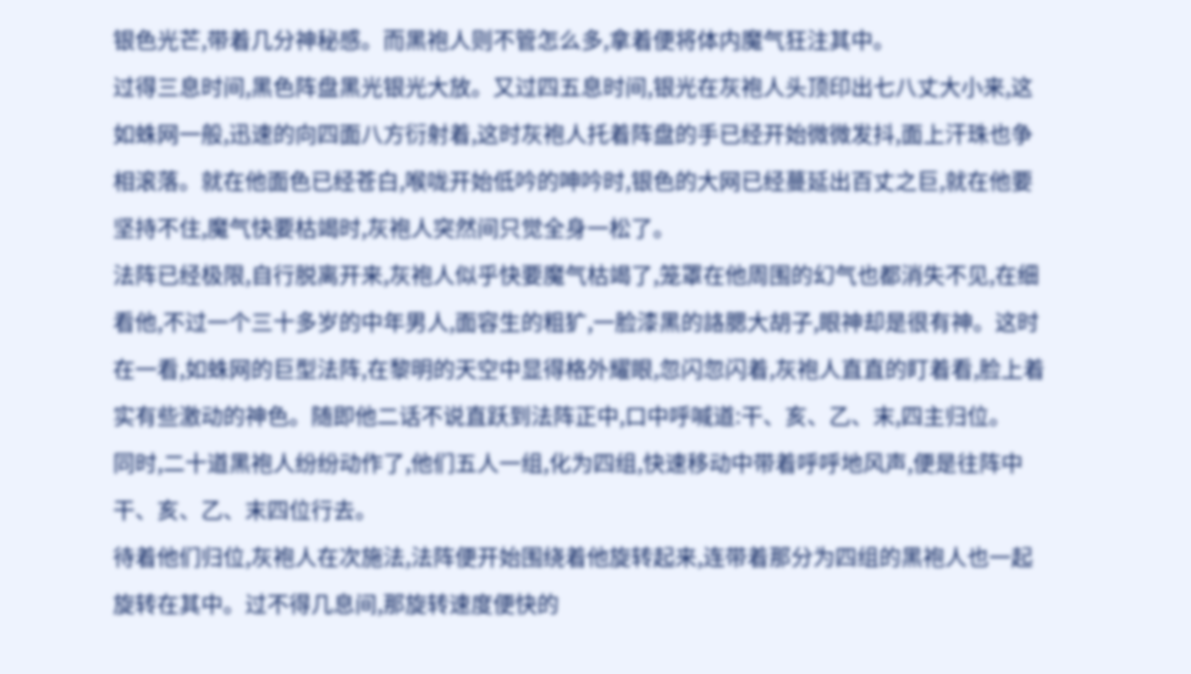银色光芒,带着几分神秘感。而黑袍人则不管怎么多,拿着便将体内魔气狂注其中。
过得三息时间,黑色阵盘黑光银光大放。又过四五息时间,银光在灰袍人头顶印出七八丈大小来,这如蛛网一般,迅速的向四面八方衍射着,这时灰袍人托着阵盘的手已经开始微微发抖,面上汗珠也争相滚落。就在他面色已经苍白,喉咙开始低吟的呻吟时,银色的大网已经蔓延出百丈之巨,就在他要坚持不住,魔气快要枯竭时,灰袍人突然间只觉全身一松了。
法阵已经极限,自行脱离开来,灰袍人似乎快要魔气枯竭了,笼罩在他周围的幻气也都消失不见,在细看他,不过一个三十多岁的中年男人,面容生的粗犷,一脸漆黑的詻腮大胡子,眼神却是很有神。这时在一看,如蛛网的巨型法阵,在黎明的天空中显得格外耀眼,忽闪忽闪着,灰袍人直直的盯着看,脸上着实有些激动的神色。随即他二话不说直跃到法阵正中,口中呼喊道:干、亥、乙、末,四主归位。
同时,二十道黑袍人纷纷动作了,他们五人一组,化为四组,快速移动中带着呼呼地风声,便是往阵中干、亥、乙、末四位行去。
待着他们归位,灰袍人在次施法,法阵便开始围绕着他旋转起来,连带着那分为四组的黑袍人也一起旋转在其中。过不得几息间,那旋转速度便快的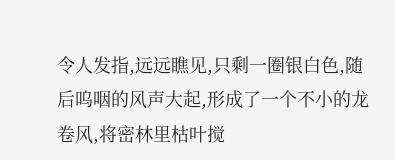令人发指,远远瞧见,只剩一圈银白色,随后呜咽的风声大起,形成了一个不小的龙卷风,将密林里枯叶搅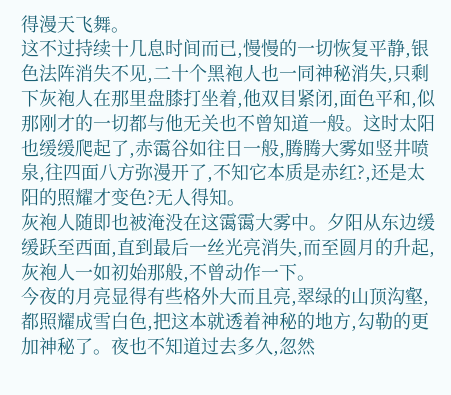得漫天飞舞。
这不过持续十几息时间而已,慢慢的一切恢复平静,银色法阵消失不见,二十个黑袍人也一同神秘消失,只剩下灰袍人在那里盘膝打坐着,他双目紧闭,面色平和,似那刚才的一切都与他无关也不曾知道一般。这时太阳也缓缓爬起了,赤霭谷如往日一般,腾腾大雾如竖井喷泉,往四面八方弥漫开了,不知它本质是赤红?,还是太阳的照耀才变色?无人得知。
灰袍人随即也被淹没在这霭霭大雾中。夕阳从东边缓缓跃至西面,直到最后一丝光亮消失,而至圆月的升起,灰袍人一如初始那般,不曾动作一下。
今夜的月亮显得有些格外大而且亮,翠绿的山顶沟壑,都照耀成雪白色,把这本就透着神秘的地方,勾勒的更加神秘了。夜也不知道过去多久,忽然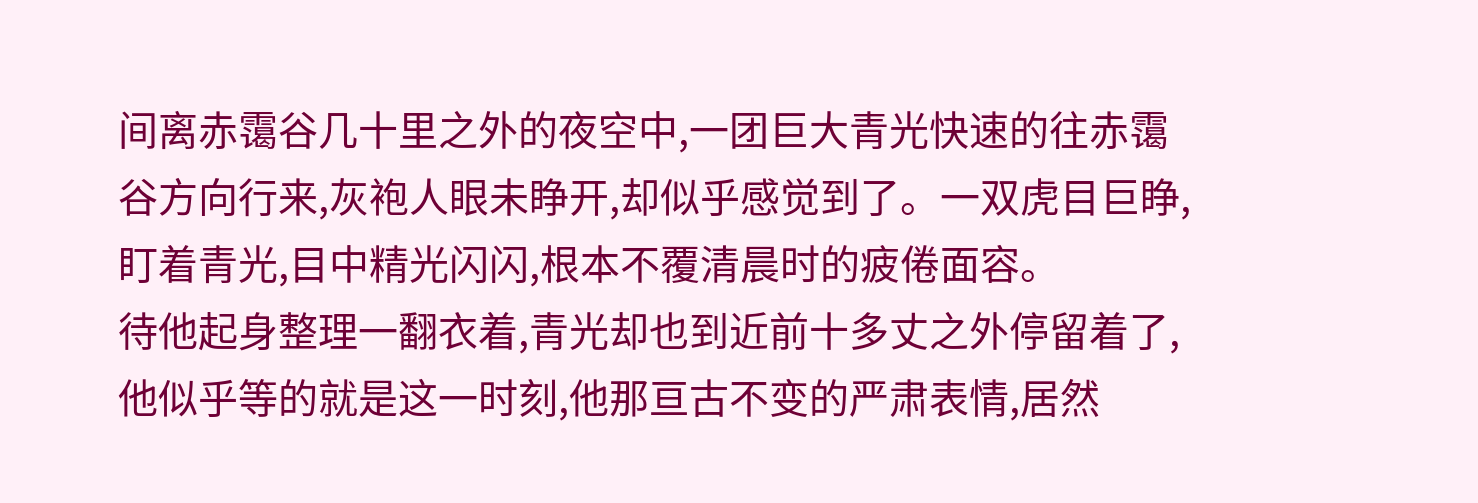间离赤霭谷几十里之外的夜空中,一团巨大青光快速的往赤霭谷方向行来,灰袍人眼未睁开,却似乎感觉到了。一双虎目巨睁,盯着青光,目中精光闪闪,根本不覆清晨时的疲倦面容。
待他起身整理一翻衣着,青光却也到近前十多丈之外停留着了,他似乎等的就是这一时刻,他那亘古不变的严肃表情,居然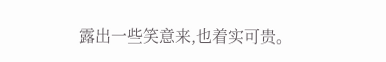露出一些笑意来,也着实可贵。